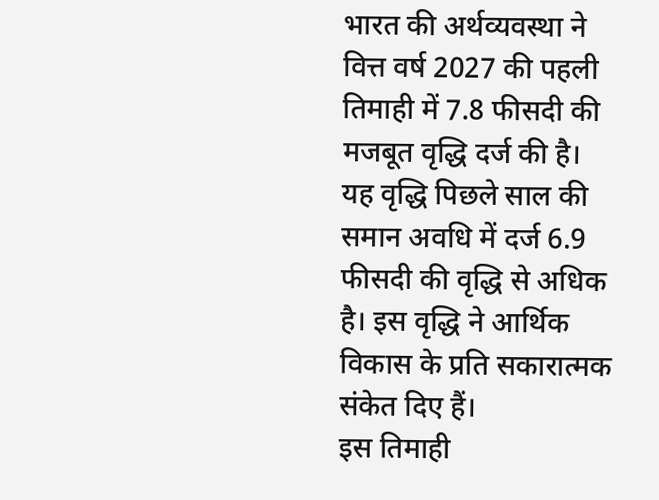भारत की अर्थव्यवस्था ने वित्त वर्ष 2027 की पहली तिमाही में 7.8 फीसदी की मजबूत वृद्धि दर्ज की है। यह वृद्धि पिछले साल की समान अवधि में दर्ज 6.9 फीसदी की वृद्धि से अधिक है। इस वृद्धि ने आर्थिक विकास के प्रति सकारात्मक संकेत दिए हैं।
इस तिमाही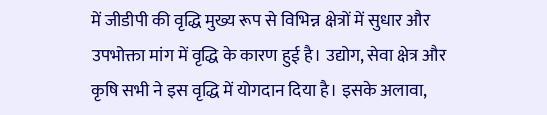में जीडीपी की वृद्धि मुख्य रूप से विभिन्न क्षेत्रों में सुधार और उपभोक्ता मांग में वृद्धि के कारण हुई है। उद्योग, सेवा क्षेत्र और कृषि सभी ने इस वृद्धि में योगदान दिया है। इसके अलावा,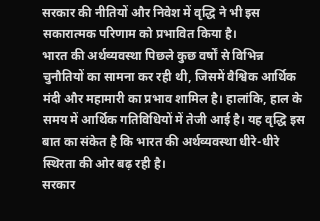सरकार की नीतियों और निवेश में वृद्धि ने भी इस सकारात्मक परिणाम को प्रभावित किया है।
भारत की अर्थव्यवस्था पिछले कुछ वर्षों से विभिन्न चुनौतियों का सामना कर रही थी, जिसमें वैश्विक आर्थिक मंदी और महामारी का प्रभाव शामिल है। हालांकि, हाल के समय में आर्थिक गतिविधियों में तेजी आई है। यह वृद्धि इस बात का संकेत है कि भारत की अर्थव्यवस्था धीरे-धीरे स्थिरता की ओर बढ़ रही है।
सरकार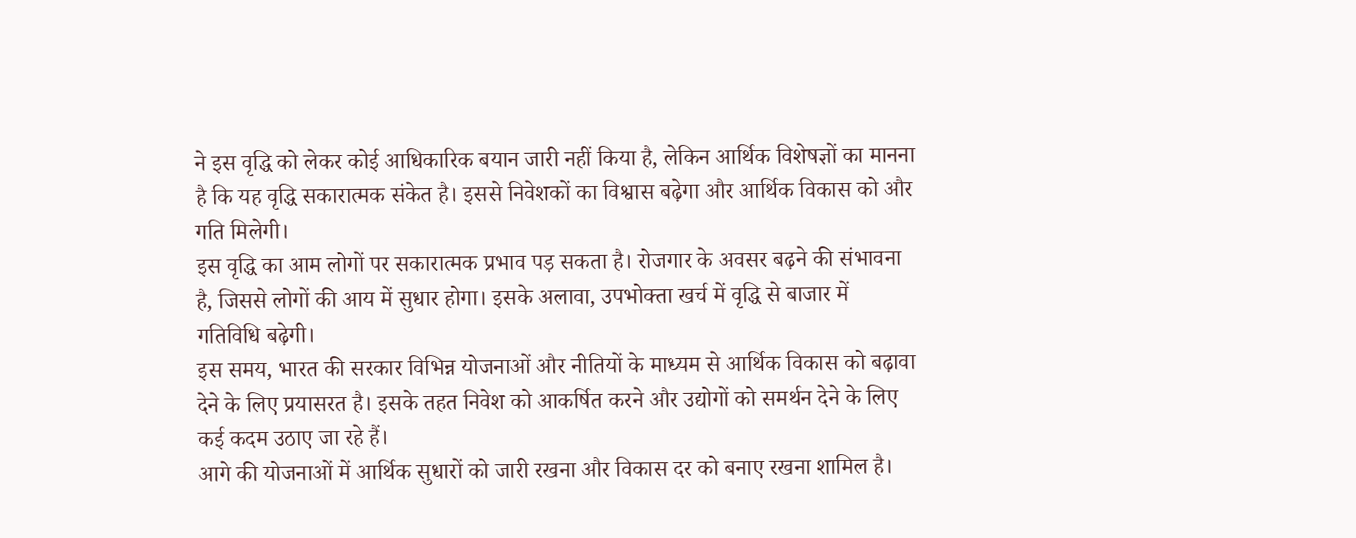ने इस वृद्धि को लेकर कोई आधिकारिक बयान जारी नहीं किया है, लेकिन आर्थिक विशेषज्ञों का मानना है कि यह वृद्धि सकारात्मक संकेत है। इससे निवेशकों का विश्वास बढ़ेगा और आर्थिक विकास को और गति मिलेगी।
इस वृद्धि का आम लोगों पर सकारात्मक प्रभाव पड़ सकता है। रोजगार के अवसर बढ़ने की संभावना है, जिससे लोगों की आय में सुधार होगा। इसके अलावा, उपभोक्ता खर्च में वृद्धि से बाजार में गतिविधि बढ़ेगी।
इस समय, भारत की सरकार विभिन्न योजनाओं और नीतियों के माध्यम से आर्थिक विकास को बढ़ावा देने के लिए प्रयासरत है। इसके तहत निवेश को आकर्षित करने और उद्योगों को समर्थन देने के लिए कई कदम उठाए जा रहे हैं।
आगे की योजनाओं में आर्थिक सुधारों को जारी रखना और विकास दर को बनाए रखना शामिल है।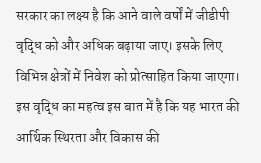सरकार का लक्ष्य है कि आने वाले वर्षों में जीडीपी वृद्धि को और अधिक बढ़ाया जाए। इसके लिए विभिन्न क्षेत्रों में निवेश को प्रोत्साहित किया जाएगा।
इस वृद्धि का महत्व इस बात में है कि यह भारत की आर्थिक स्थिरता और विकास की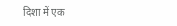दिशा में एक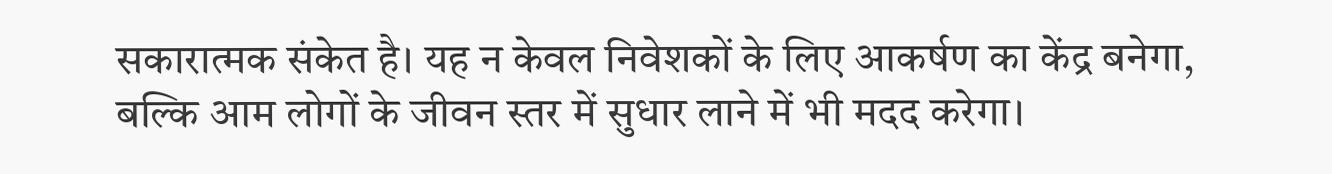सकारात्मक संकेत है। यह न केवल निवेशकों के लिए आकर्षण का केंद्र बनेगा, बल्कि आम लोगों के जीवन स्तर में सुधार लाने में भी मदद करेगा।